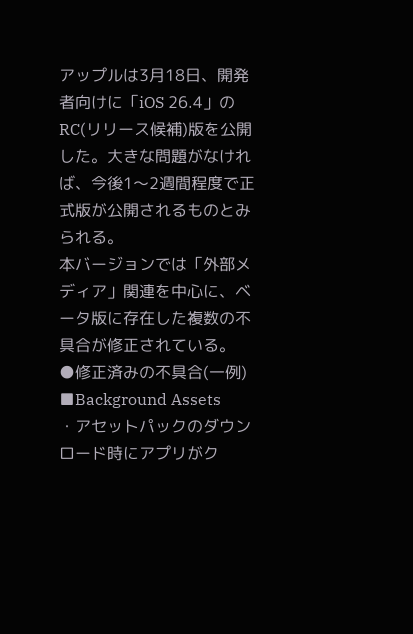アップルは3月18日、開発者向けに「iOS 26.4」のRC(リリース候補)版を公開した。大きな問題がなければ、今後1〜2週間程度で正式版が公開されるものとみられる。
本バージョンでは「外部メディア」関連を中心に、ベータ版に存在した複数の不具合が修正されている。
●修正済みの不具合(一例)
■Background Assets
・アセットパックのダウンロード時にアプリがク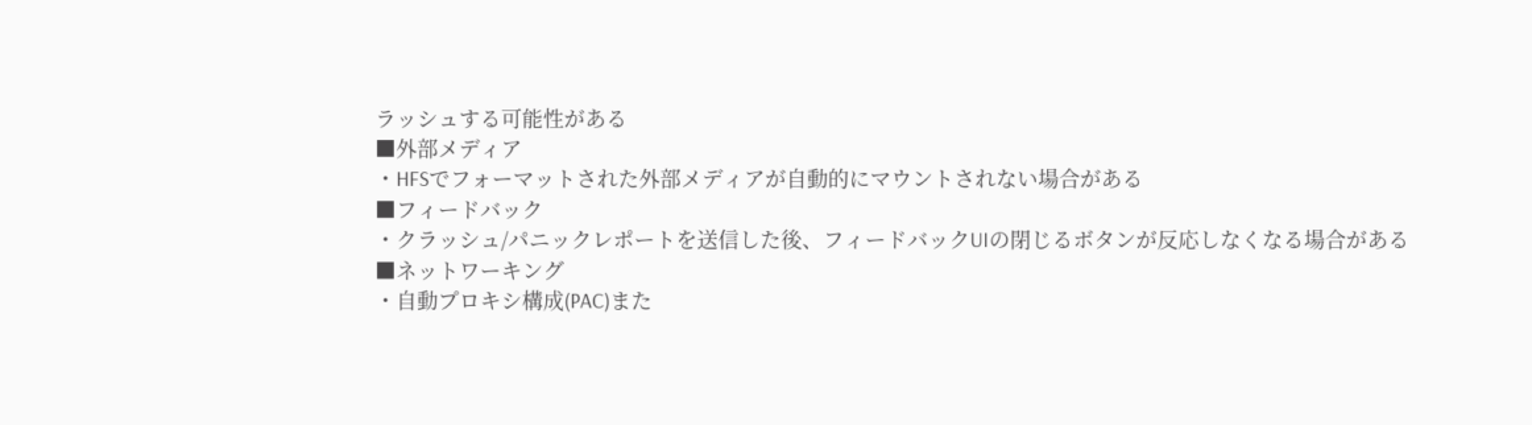ラッシュする可能性がある
■外部メディア
・HFSでフォーマットされた外部メディアが自動的にマウントされない場合がある
■フィードバック
・クラッシュ/パニックレポートを送信した後、フィードバックUIの閉じるボタンが反応しなくなる場合がある
■ネットワーキング
・自動プロキシ構成(PAC)また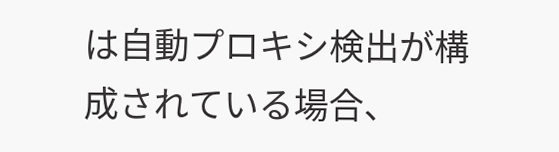は自動プロキシ検出が構成されている場合、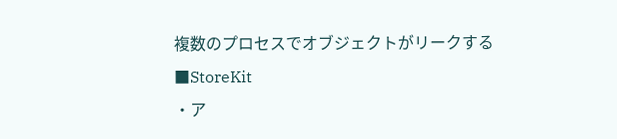複数のプロセスでオブジェクトがリークする
■StoreKit
・ア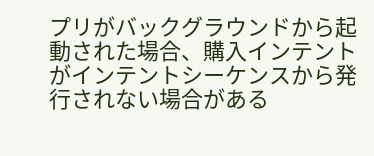プリがバックグラウンドから起動された場合、購入インテントがインテントシーケンスから発行されない場合がある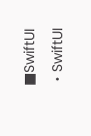■SwiftUI
・SwiftUI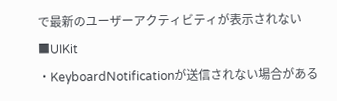で最新のユーザーアクティビティが表示されない
■UIKit
・KeyboardNotificationが送信されない場合がある